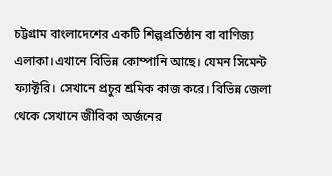চট্টগ্রাম বাংলাদেশের একটি শিল্পপ্রতিষ্ঠান বা বাণিজ্য এলাকা।এখানে বিভিন্ন কোম্পানি আছে। যেমন সিমেন্ট ফ্যাক্টরি। সেখানে প্রচুর শ্রমিক কাজ করে। বিভিন্ন জেলা থেকে সেখানে জীবিকা অর্জনের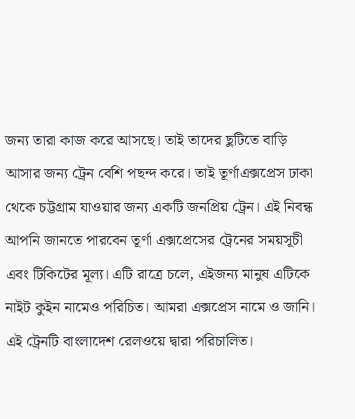জন্য তারা কাজ করে আসছে। তাই তাদের ছুটিতে বাড়ি আসার জন্য ট্রেন বেশি পছন্দ করে। তাই তূর্ণাএক্সপ্রেস ঢাকা থেকে চট্টগ্রাম যাওয়ার জন্য একটি জনপ্রিয় ট্রেন। এই নিবন্ধ আপনি জানতে পারবেন তূর্ণা এক্সপ্রেসের ট্রেনের সময়সূচী এবং টিকিটের মূল্য। এটি রাত্রে চলে, এইজন্য মানুষ এটিকে নাইট কুইন নামেও পরিচিত। আমরা এক্সপ্রেস নামে ও জানি। এই ট্রেনটি বাংলাদেশ রেলওয়ে দ্বারা পরিচালিত।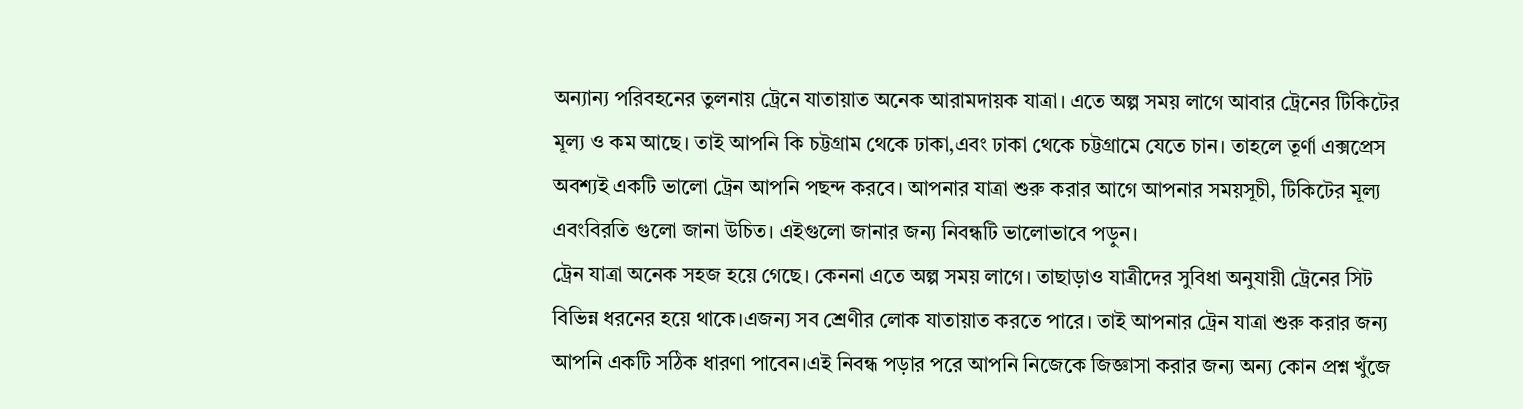অন্যান্য পরিবহনের তুলনায় ট্রেনে যাতায়াত অনেক আরামদায়ক যাত্রা। এতে অল্প সময় লাগে আবার ট্রেনের টিকিটের মূল্য ও কম আছে। তাই আপনি কি চট্টগ্রাম থেকে ঢাকা,এবং ঢাকা থেকে চট্টগ্রামে যেতে চান। তাহলে তূর্ণা এক্সপ্রেস অবশ্যই একটি ভালো ট্রেন আপনি পছন্দ করবে। আপনার যাত্রা শুরু করার আগে আপনার সময়সূচী, টিকিটের মূল্য এবংবিরতি গুলো জানা উচিত। এইগুলো জানার জন্য নিবন্ধটি ভালোভাবে পড়ুন।
ট্রেন যাত্রা অনেক সহজ হয়ে গেছে। কেননা এতে অল্প সময় লাগে। তাছাড়াও যাত্রীদের সুবিধা অনুযায়ী ট্রেনের সিট বিভিন্ন ধরনের হয়ে থাকে।এজন্য সব শ্রেণীর লোক যাতায়াত করতে পারে। তাই আপনার ট্রেন যাত্রা শুরু করার জন্য আপনি একটি সঠিক ধারণা পাবেন।এই নিবন্ধ পড়ার পরে আপনি নিজেকে জিজ্ঞাসা করার জন্য অন্য কোন প্রশ্ন খুঁজে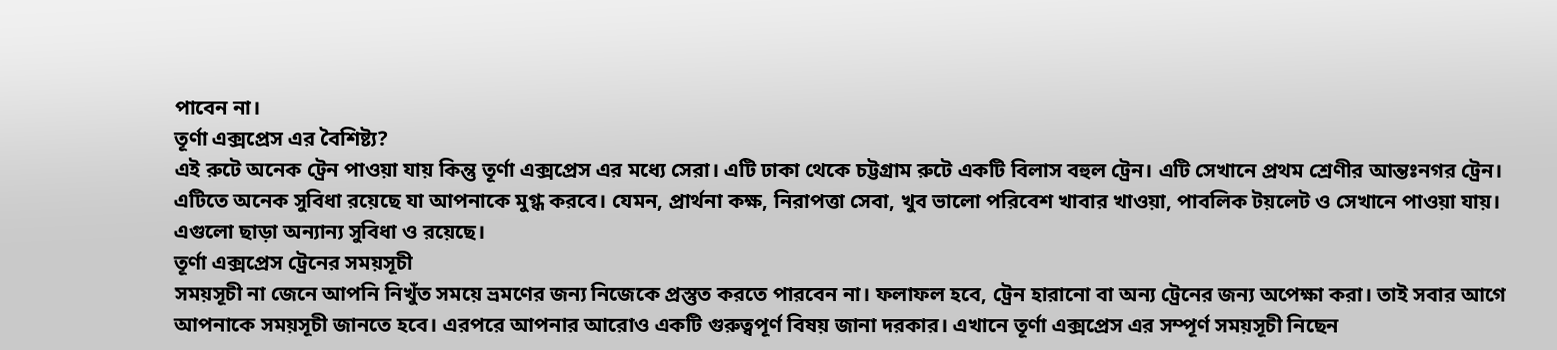পাবেন না।
তূর্ণা এক্সপ্রেস এর বৈশিষ্ট্য?
এই রুটে অনেক ট্রেন পাওয়া যায় কিন্তু তূর্ণা এক্সপ্রেস এর মধ্যে সেরা। এটি ঢাকা থেকে চট্টগ্রাম রুটে একটি বিলাস বহুল ট্রেন। এটি সেখানে প্রথম শ্রেণীর আন্তঃনগর ট্রেন। এটিতে অনেক সুবিধা রয়েছে যা আপনাকে মুগ্ধ করবে। যেমন, প্রার্থনা কক্ষ, নিরাপত্তা সেবা, খুব ভালো পরিবেশ খাবার খাওয়া, পাবলিক টয়লেট ও সেখানে পাওয়া যায়। এগুলো ছাড়া অন্যান্য সুবিধা ও রয়েছে।
তূর্ণা এক্সপ্রেস ট্রেনের সময়সূচী
সময়সূচী না জেনে আপনি নিখুঁত সময়ে ভ্রমণের জন্য নিজেকে প্রস্তুত করতে পারবেন না। ফলাফল হবে, ট্রেন হারানো বা অন্য ট্রেনের জন্য অপেক্ষা করা। তাই সবার আগে আপনাকে সময়সূচী জানতে হবে। এরপরে আপনার আরোও একটি গুরুত্বপূর্ণ বিষয় জানা দরকার। এখানে তূর্ণা এক্সপ্রেস এর সম্পূর্ণ সময়সূচী নিছেন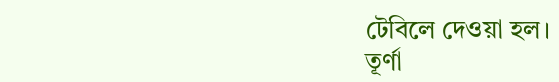টেবিলে দেওয়া হল।
তূর্ণা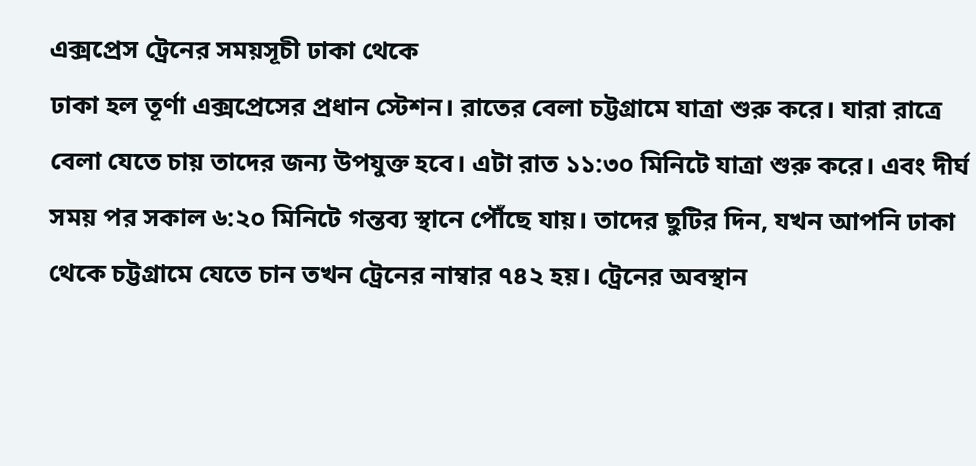এক্সপ্রেস ট্রেনের সময়সূচী ঢাকা থেকে
ঢাকা হল তূর্ণা এক্সপ্রেসের প্রধান স্টেশন। রাতের বেলা চট্টগ্রামে যাত্রা শুরু করে। যারা রাত্রে বেলা যেতে চায় তাদের জন্য উপযুক্ত হবে। এটা রাত ১১:৩০ মিনিটে যাত্রা শুরু করে। এবং দীর্ঘ সময় পর সকাল ৬:২০ মিনিটে গন্তব্য স্থানে পৌঁছে যায়। তাদের ছুটির দিন, যখন আপনি ঢাকা থেকে চট্টগ্রামে যেতে চান তখন ট্রেনের নাম্বার ৭৪২ হয়। ট্রেনের অবস্থান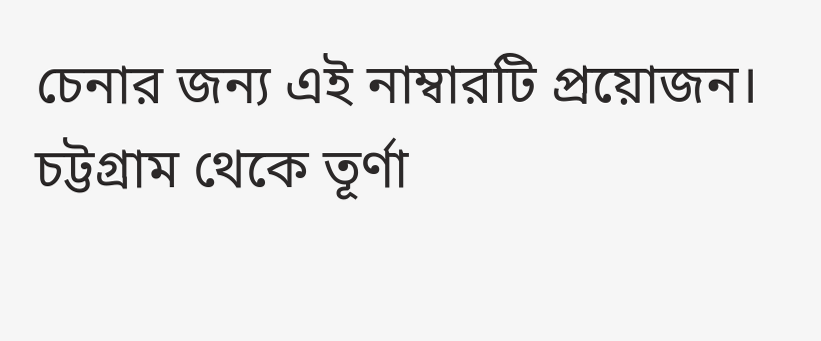চেনার জন্য এই নাম্বারটি প্রয়োজন।
চট্টগ্রাম থেকে তূর্ণা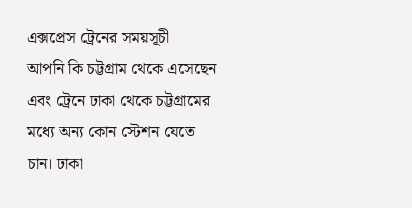এক্সপ্রেস ট্রেনের সময়সূচী
আপনি কি চট্টগ্রাম থেকে এসেছেন এবং ট্রেনে ঢাকা থেকে চট্টগ্রামের মধ্যে অন্য কোন স্টেশন যেতে চান। ঢাকা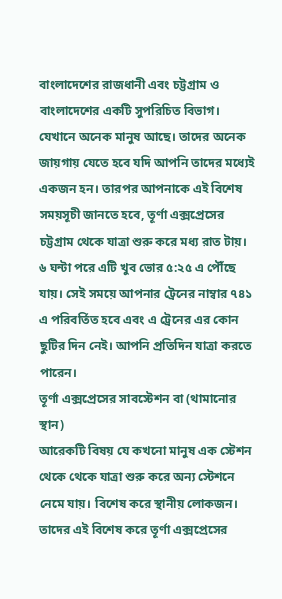বাংলাদেশের রাজধানী এবং চট্টগ্রাম ও বাংলাদেশের একটি সুপরিচিত বিভাগ। যেখানে অনেক মানুষ আছে। তাদের অনেক জায়গায় যেতে হবে যদি আপনি তাদের মধ্যেই একজন হন। তারপর আপনাকে এই বিশেষ সময়সূচী জানতে হবে, তূর্ণা এক্সপ্রেসের চট্টগ্রাম থেকে যাত্রা শুরু করে মধ্য রাত টায়। ৬ ঘন্টা পরে এটি খুব ভোর ৫:২৫ এ পৌঁছে যায়। সেই সময়ে আপনার ট্রেনের নাম্বার ৭৪১ এ পরিবর্তিত হবে এবং এ ট্রেনের এর কোন ছুটির দিন নেই। আপনি প্রতিদিন যাত্রা করতে পারেন।
তূর্ণা এক্সপ্রেসের সাবস্টেশন বা (থামানোর স্থান)
আরেকটি বিষয় যে কখনো মানুষ এক স্টেশন থেকে থেকে যাত্রা শুরু করে অন্য স্টেশনে নেমে যায়। বিশেষ করে স্থানীয় লোকজন। তাদের এই বিশেষ করে তূর্ণা এক্সপ্রেসের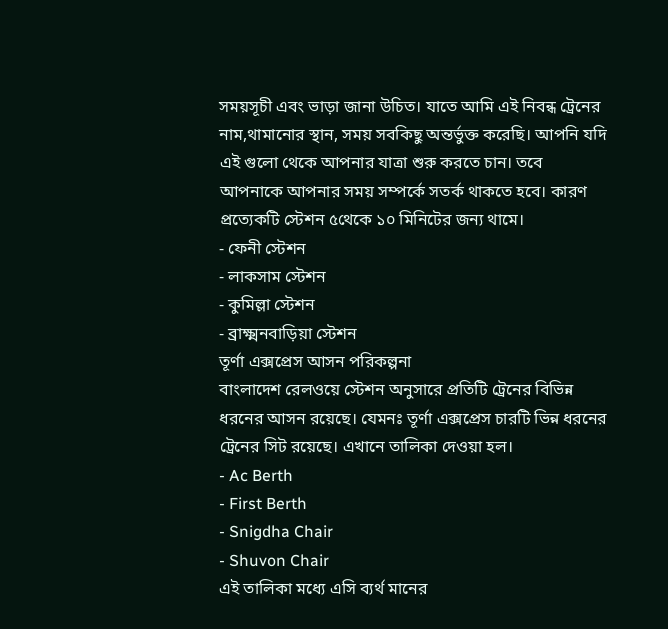সময়সূচী এবং ভাড়া জানা উচিত। যাতে আমি এই নিবন্ধ ট্রেনের নাম,থামানোর স্থান, সময় সবকিছু অন্তর্ভুক্ত করেছি। আপনি যদি এই গুলো থেকে আপনার যাত্রা শুরু করতে চান। তবে আপনাকে আপনার সময় সম্পর্কে সতর্ক থাকতে হবে। কারণ প্রত্যেকটি স্টেশন ৫থেকে ১০ মিনিটের জন্য থামে।
- ফেনী স্টেশন
- লাকসাম স্টেশন
- কুমিল্লা স্টেশন
- ব্রাক্ষ্মনবাড়িয়া স্টেশন
তূর্ণা এক্সপ্রেস আসন পরিকল্পনা
বাংলাদেশ রেলওয়ে স্টেশন অনুসারে প্রতিটি ট্রেনের বিভিন্ন ধরনের আসন রয়েছে। যেমনঃ তূর্ণা এক্সপ্রেস চারটি ভিন্ন ধরনের ট্রেনের সিট রয়েছে। এখানে তালিকা দেওয়া হল।
- Ac Berth
- First Berth
- Snigdha Chair
- Shuvon Chair
এই তালিকা মধ্যে এসি ব্যর্থ মানের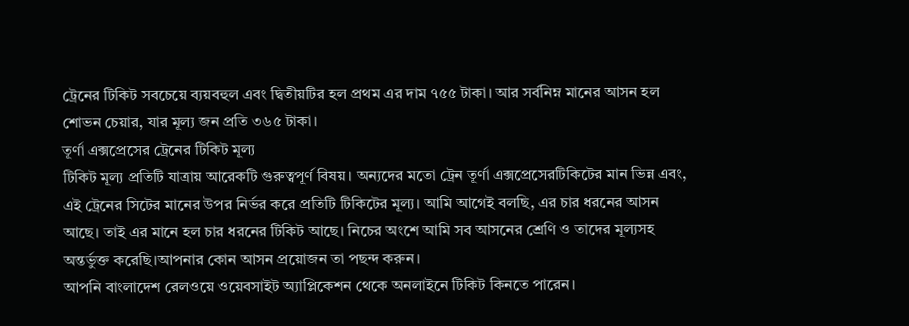ট্রেনের টিকিট সবচেয়ে ব্যয়বহুল এবং দ্বিতীয়টির হল প্রথম এর দাম ৭৫৫ টাকা। আর সর্বনিম্ন মানের আসন হল শোভন চেয়ার, যার মূল্য জন প্রতি ৩৬৫ টাকা।
তূর্ণা এক্সপ্রেসের ট্রেনের টিকিট মূল্য
টিকিট মূল্য প্রতিটি যাত্রায় আরেকটি গুরুত্বপূর্ণ বিষয়। অন্যদের মতো ট্রেন তূর্ণা এক্সপ্রেসেরটিকিটের মান ভিন্ন এবং, এই ট্রেনের সিটের মানের উপর নির্ভর করে প্রতিটি টিকিটের মূল্য। আমি আগেই বলছি, এর চার ধরনের আসন আছে। তাই এর মানে হল চার ধরনের টিকিট আছে। নিচের অংশে আমি সব আসনের শ্রেণি ও তাদের মূল্যসহ অন্তর্ভুক্ত করেছি।আপনার কোন আসন প্রয়োজন তা পছন্দ করুন।
আপনি বাংলাদেশ রেলওয়ে ওয়েবসাইট অ্যাপ্লিকেশন থেকে অনলাইনে টিকিট কিনতে পারেন।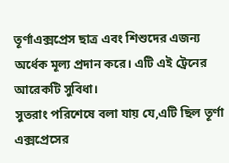তূর্ণাএক্সপ্রেস ছাত্র এবং শিশুদের এজন্য অর্ধেক মূল্য প্রদান করে। এটি এই ট্রেনের আরেকটি সুবিধা।
সুতরাং পরিশেষে বলা যায় যে,এটি ছিল তূর্ণা এক্সপ্রেসের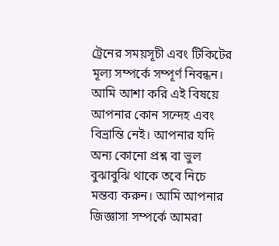ট্রেনের সময়সূচী এবং টিকিটের মূল্য সম্পর্কে সম্পূর্ণ নিবন্ধন। আমি আশা করি এই বিষয়ে আপনার কোন সন্দেহ এবং বিভ্রান্তি নেই। আপনার যদি অন্য কোনো প্রশ্ন বা ভুল বুঝাবুঝি থাকে তবে নিচে মন্তব্য করুন। আমি আপনার জিজ্ঞাসা সম্পর্কে আমরা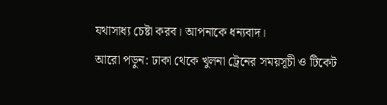যথাসাধ্য চেষ্টা করব। আপনাকে ধন্যবাদ।
আরো পড়ুন: ঢাকা থেকে খুলনা ট্রেনের সময়সূচী ও টিকেট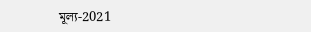মূল্য-2021